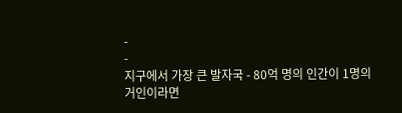-
-
지구에서 가장 큰 발자국 - 80억 명의 인간이 1명의 거인이라면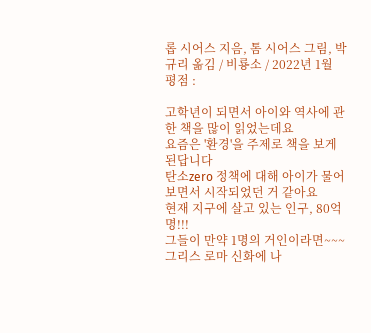롭 시어스 지음, 톰 시어스 그림, 박규리 옮김 / 비룡소 / 2022년 1월
평점 :

고학년이 되면서 아이와 역사에 관한 책을 많이 읽었는데요
요즘은 '환경'을 주제로 책을 보게 된답니다
탄소zero 정책에 대해 아이가 물어보면서 시작되었던 거 같아요
현재 지구에 살고 있는 인구, 80억 명!!!
그들이 만약 1명의 거인이라면~~~
그리스 로마 신화에 나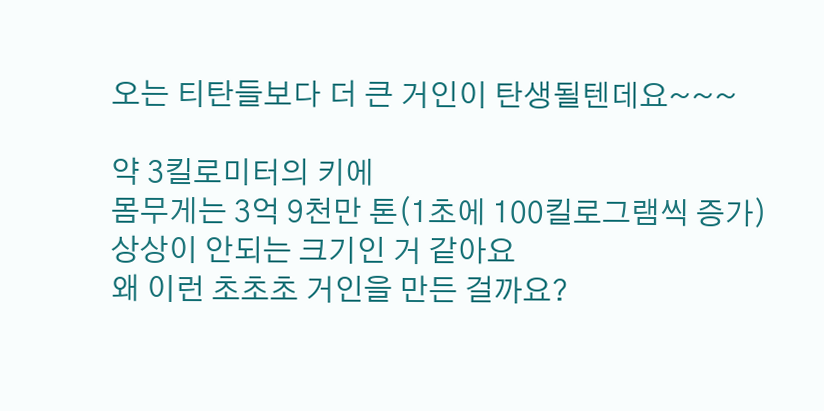오는 티탄들보다 더 큰 거인이 탄생될텐데요~~~

약 3킬로미터의 키에
몸무게는 3억 9천만 톤(1초에 100킬로그램씩 증가)
상상이 안되는 크기인 거 같아요
왜 이런 초초초 거인을 만든 걸까요?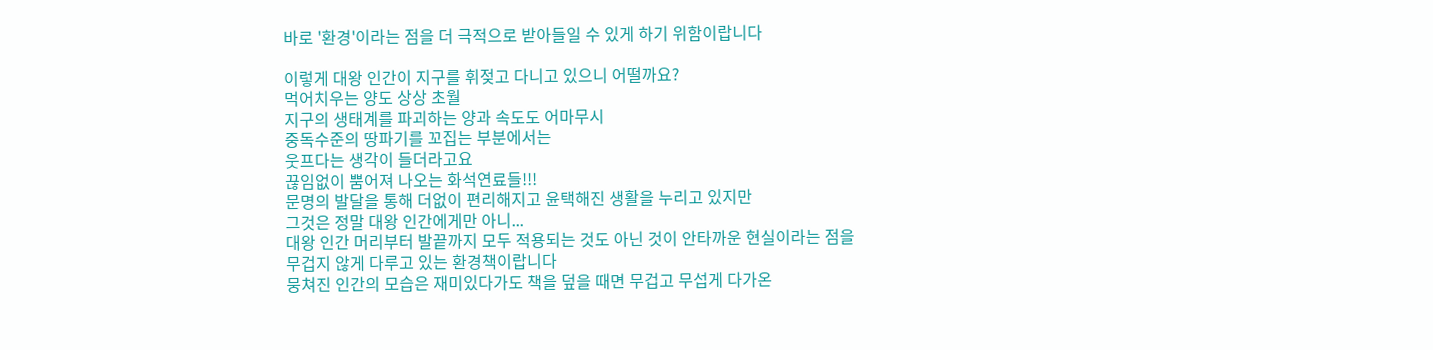바로 '환경'이라는 점을 더 극적으로 받아들일 수 있게 하기 위함이랍니다

이렇게 대왕 인간이 지구를 휘젖고 다니고 있으니 어떨까요?
먹어치우는 양도 상상 초월
지구의 생태계를 파괴하는 양과 속도도 어마무시
중독수준의 땅파기를 꼬집는 부분에서는
웃프다는 생각이 들더라고요
끊임없이 뿜어져 나오는 화석연료들!!!
문명의 발달을 통해 더없이 편리해지고 윤택해진 생활을 누리고 있지만
그것은 정말 대왕 인간에게만 아니...
대왕 인간 머리부터 발끝까지 모두 적용되는 것도 아닌 것이 안타까운 현실이라는 점을
무겁지 않게 다루고 있는 환경책이랍니다
뭉쳐진 인간의 모습은 재미있다가도 책을 덮을 때면 무겁고 무섭게 다가온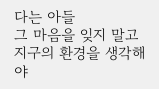다는 아들
그 마음을 잊지 말고 지구의 환경을 생각해야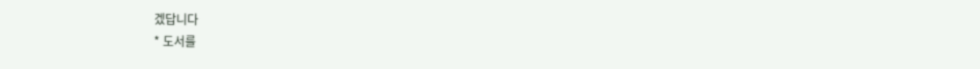겠답니다
* 도서를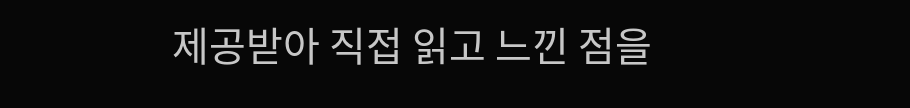제공받아 직접 읽고 느낀 점을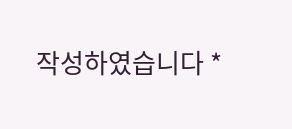작성하였습니다 *